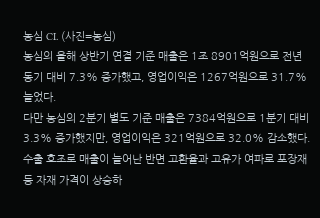농심 CI. (사진=농심)
농심의 올해 상반기 연결 기준 매출은 1조 8901억원으로 전년 동기 대비 7.3% 증가했고, 영업이익은 1267억원으로 31.7% 늘었다.
다만 농심의 2분기 별도 기준 매출은 7384억원으로 1분기 대비 3.3% 증가했지만, 영업이익은 321억원으로 32.0% 감소했다. 수출 호조로 매출이 늘어난 반면 고환율과 고유가 여파로 포장재 등 자재 가격이 상승하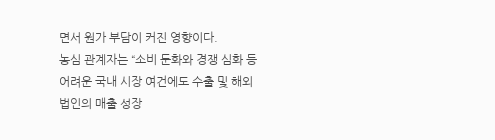면서 원가 부담이 커진 영향이다.
농심 관계자는 “소비 둔화와 경쟁 심화 등 어려운 국내 시장 여건에도 수출 및 해외법인의 매출 성장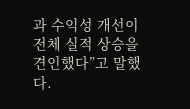과 수익성 개선이 전체 실적 상승을 견인했다”고 말했다.